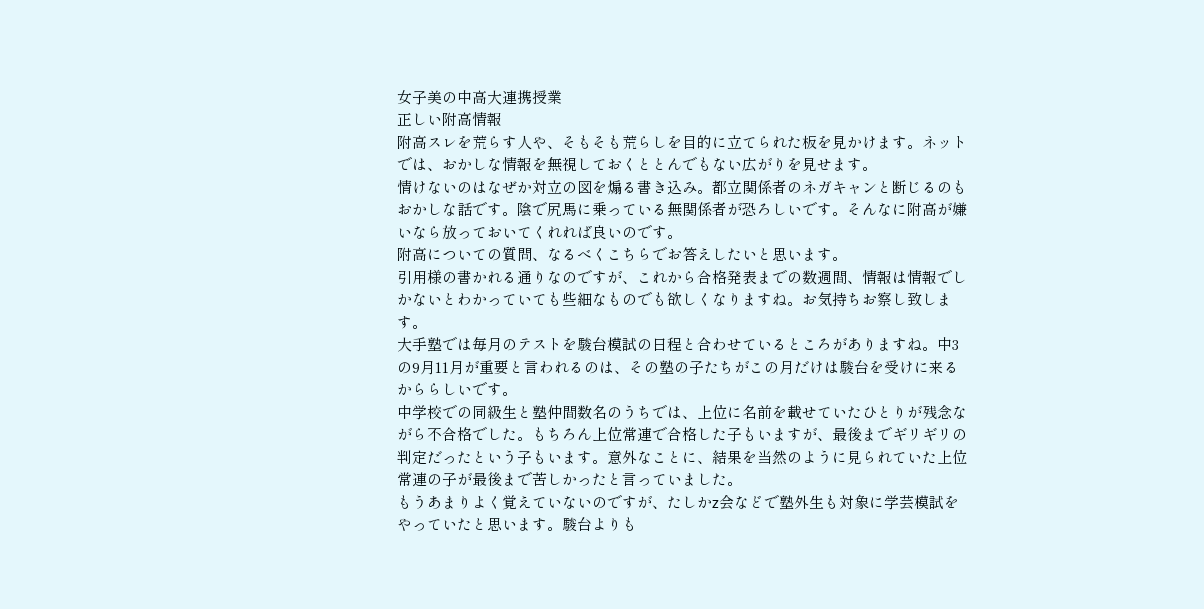女子美の中高大連携授業
正しい附高情報
附高スレを荒らす人や、そもそも荒らしを目的に立てられた板を見かけます。ネットでは、おかしな情報を無視しておくととんでもない広がりを見せます。
情けないのはなぜか対立の図を煽る書き込み。都立関係者のネガキャンと断じるのもおかしな話です。陰で尻馬に乗っている無関係者が恐ろしいです。そんなに附高が嫌いなら放っておいてくれれば良いのです。
附高についての質問、なるべくこちらでお答えしたいと思います。
引用様の書かれる通りなのですが、これから合格発表までの数週間、情報は情報でしかないとわかっていても些細なものでも欲しくなりますね。お気持ちお察し致します。
大手塾では毎月のテストを駿台模試の日程と合わせているところがありますね。中3の9月11月が重要と言われるのは、その塾の子たちがこの月だけは駿台を受けに来るかららしいです。
中学校での同級生と塾仲間数名のうちでは、上位に名前を載せていたひとりが残念ながら不合格でした。もちろん上位常連で合格した子もいますが、最後までギリギリの判定だったという子もいます。意外なことに、結果を当然のように見られていた上位常連の子が最後まで苦しかったと言っていました。
もうあまりよく覚えていないのですが、たしかz会などで塾外生も対象に学芸模試をやっていたと思います。駿台よりも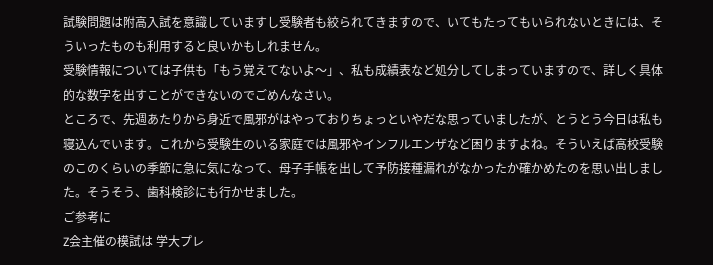試験問題は附高入試を意識していますし受験者も絞られてきますので、いてもたってもいられないときには、そういったものも利用すると良いかもしれません。
受験情報については子供も「もう覚えてないよ〜」、私も成績表など処分してしまっていますので、詳しく具体的な数字を出すことができないのでごめんなさい。
ところで、先週あたりから身近で風邪がはやっておりちょっといやだな思っていましたが、とうとう今日は私も寝込んでいます。これから受験生のいる家庭では風邪やインフルエンザなど困りますよね。そういえば高校受験のこのくらいの季節に急に気になって、母子手帳を出して予防接種漏れがなかったか確かめたのを思い出しました。そうそう、歯科検診にも行かせました。
ご参考に
Z会主催の模試は 学大プレ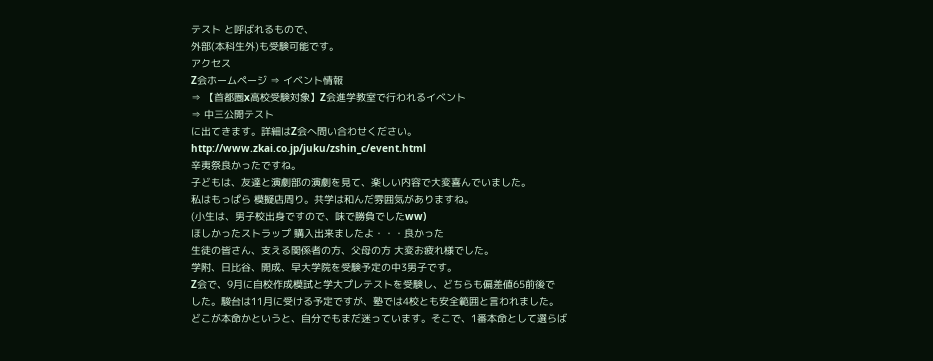テスト と呼ばれるもので、
外部(本科生外)も受験可能です。
アクセス
Z会ホームページ ⇒ イベント情報
⇒ 【首都圏x高校受験対象】Z会進学教室で行われるイベント
⇒ 中三公開テスト
に出てきます。詳細はZ会へ問い合わせください。
http://www.zkai.co.jp/juku/zshin_c/event.html
辛夷祭良かったですね。
子どもは、友達と演劇部の演劇を見て、楽しい内容で大変喜んでいました。
私はもっぱら 模擬店周り。共学は和んだ雰囲気がありますね。
(小生は、男子校出身ですので、味で勝負でしたww)
ほしかったストラップ 購入出来ましたよ・・・良かった
生徒の皆さん、支える関係者の方、父母の方 大変お疲れ様でした。
学附、日比谷、開成、早大学院を受験予定の中3男子です。
Z会で、9月に自校作成模試と学大プレテストを受験し、どちらも偏差値65前後で
した。駿台は11月に受ける予定ですが、塾では4校とも安全範囲と言われました。
どこが本命かというと、自分でもまだ迷っています。そこで、1番本命として選らば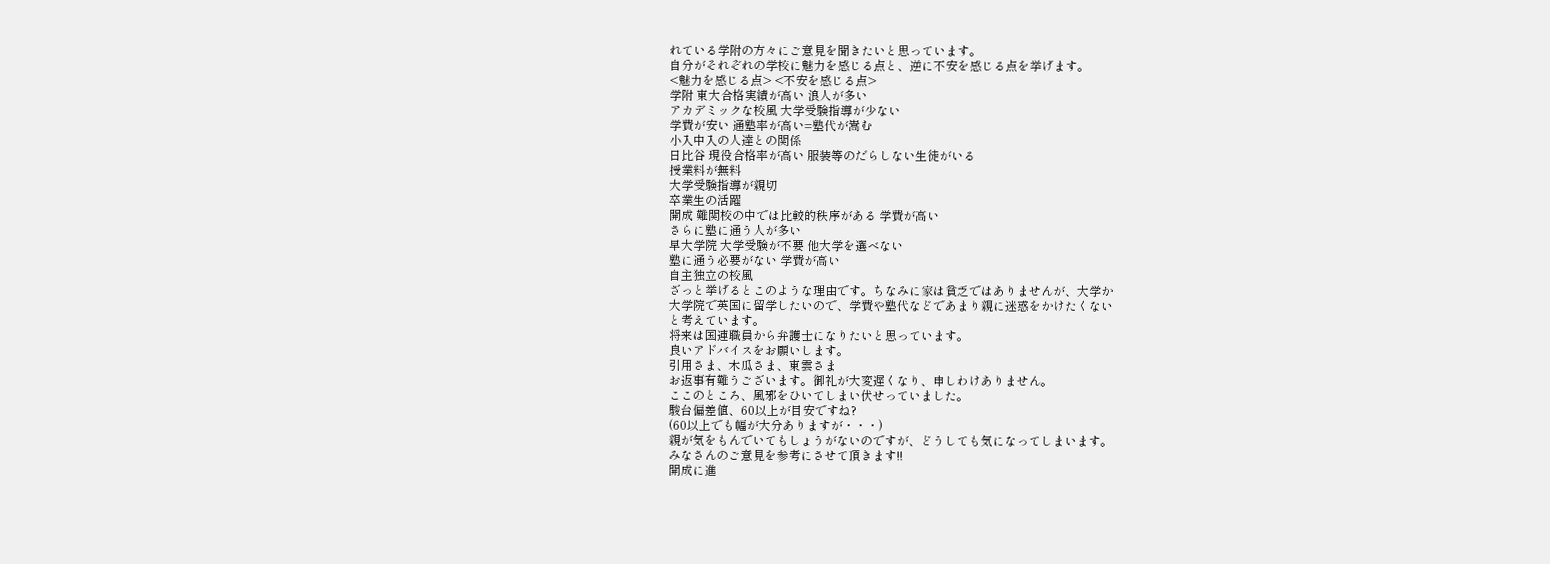れている学附の方々にご意見を聞きたいと思っています。
自分がそれぞれの学校に魅力を感じる点と、逆に不安を感じる点を挙げます。
<魅力を感じる点> <不安を感じる点>
学附 東大合格実績が高い 浪人が多い
アカデミックな校風 大学受験指導が少ない
学費が安い 通塾率が高い=塾代が嵩む
小入中入の人達との関係
日比谷 現役合格率が高い 服装等のだらしない生徒がいる
授業料が無料
大学受験指導が親切
卒業生の活躍
開成 難関校の中では比較的秩序がある 学費が高い
さらに塾に通う人が多い
早大学院 大学受験が不要 他大学を選べない
塾に通う必要がない 学費が高い
自主独立の校風
ざっと挙げるとこのような理由です。ちなみに家は貧乏ではありませんが、大学か
大学院で英国に留学したいので、学費や塾代などであまり親に迷惑をかけたくない
と考えています。
将来は国連職員から弁護士になりたいと思っています。
良いアドバイスをお願いします。
引用さま、木瓜さま、東雲さま
お返事有難うございます。御礼が大変遅くなり、申しわけありません。
ここのところ、風邪をひいてしまい伏せっていました。
駿台偏差値、60以上が目安ですね?
(60以上でも幅が大分ありますが・・・)
親が気をもんでいてもしょうがないのですが、どうしても気になってしまいます。
みなさんのご意見を参考にさせて頂きます!!
開成に進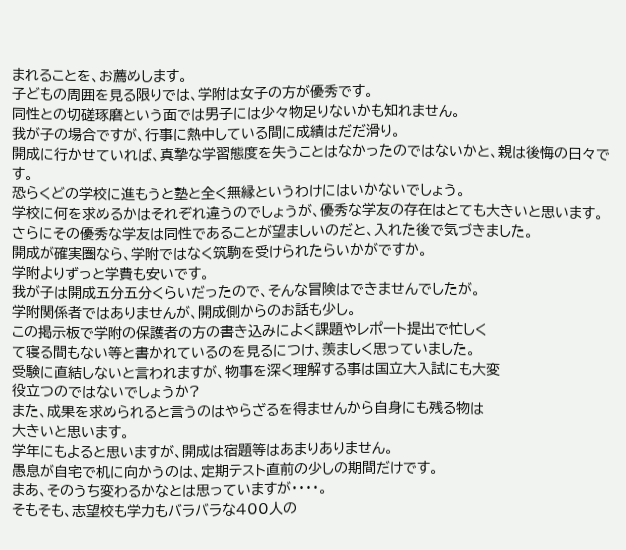まれることを、お薦めします。
子どもの周囲を見る限りでは、学附は女子の方が優秀です。
同性との切磋琢磨という面では男子には少々物足りないかも知れません。
我が子の場合ですが、行事に熱中している間に成績はだだ滑り。
開成に行かせていれば、真摯な学習態度を失うことはなかったのではないかと、親は後悔の日々です。
恐らくどの学校に進もうと塾と全く無縁というわけにはいかないでしょう。
学校に何を求めるかはそれぞれ違うのでしょうが、優秀な学友の存在はとても大きいと思います。
さらにその優秀な学友は同性であることが望ましいのだと、入れた後で気づきました。
開成が確実圏なら、学附ではなく筑駒を受けられたらいかがですか。
学附よりずっと学費も安いです。
我が子は開成五分五分くらいだったので、そんな冒険はできませんでしたが。
学附関係者ではありませんが、開成側からのお話も少し。
この掲示板で学附の保護者の方の書き込みによく課題やレポート提出で忙しく
て寝る間もない等と書かれているのを見るにつけ、羨ましく思っていました。
受験に直結しないと言われますが、物事を深く理解する事は国立大入試にも大変
役立つのではないでしょうか?
また、成果を求められると言うのはやらざるを得ませんから自身にも残る物は
大きいと思います。
学年にもよると思いますが、開成は宿題等はあまりありません。
愚息が自宅で机に向かうのは、定期テスト直前の少しの期間だけです。
まあ、そのうち変わるかなとは思っていますが・・・・。
そもそも、志望校も学力もバラバラな400人の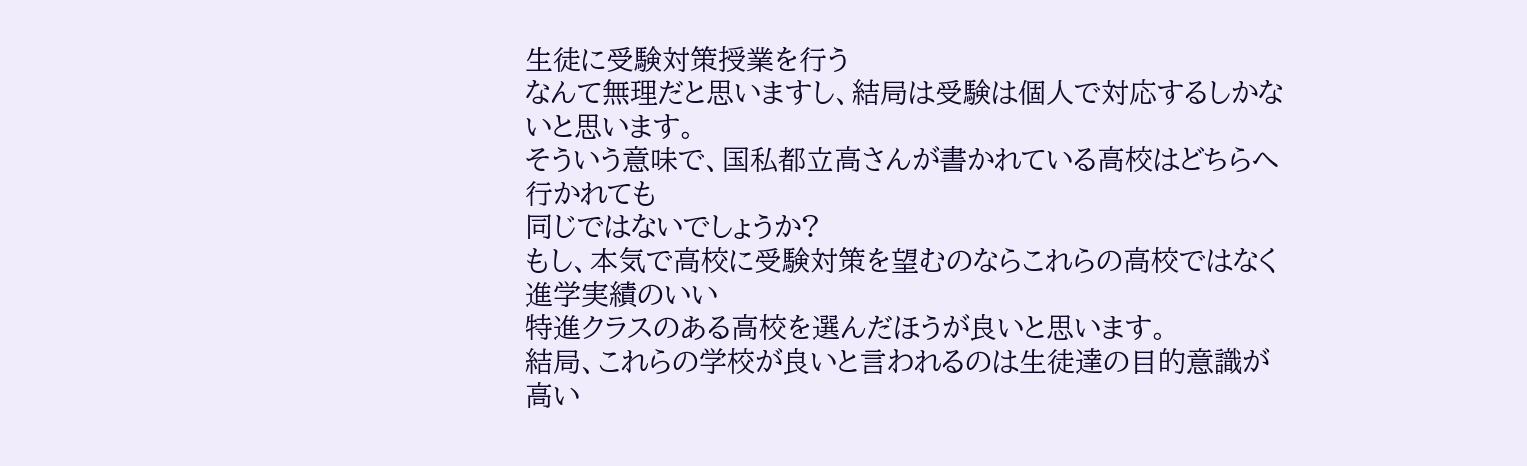生徒に受験対策授業を行う
なんて無理だと思いますし、結局は受験は個人で対応するしかないと思います。
そういう意味で、国私都立高さんが書かれている高校はどちらへ行かれても
同じではないでしょうか?
もし、本気で高校に受験対策を望むのならこれらの高校ではなく進学実績のいい
特進クラスのある高校を選んだほうが良いと思います。
結局、これらの学校が良いと言われるのは生徒達の目的意識が高い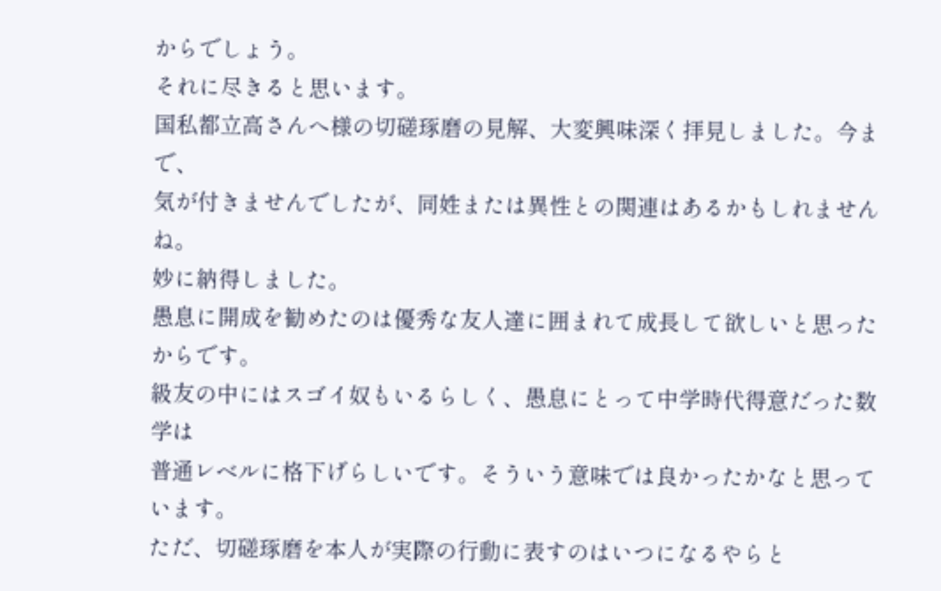からでしょう。
それに尽きると思います。
国私都立高さんへ様の切磋琢磨の見解、大変興味深く拝見しました。今まで、
気が付きませんでしたが、同姓または異性との関連はあるかもしれませんね。
妙に納得しました。
愚息に開成を勧めたのは優秀な友人達に囲まれて成長して欲しいと思ったからです。
級友の中にはスゴイ奴もいるらしく、愚息にとって中学時代得意だった数学は
普通レベルに格下げらしいです。そういう意味では良かったかなと思っています。
ただ、切磋琢磨を本人が実際の行動に表すのはいつになるやらと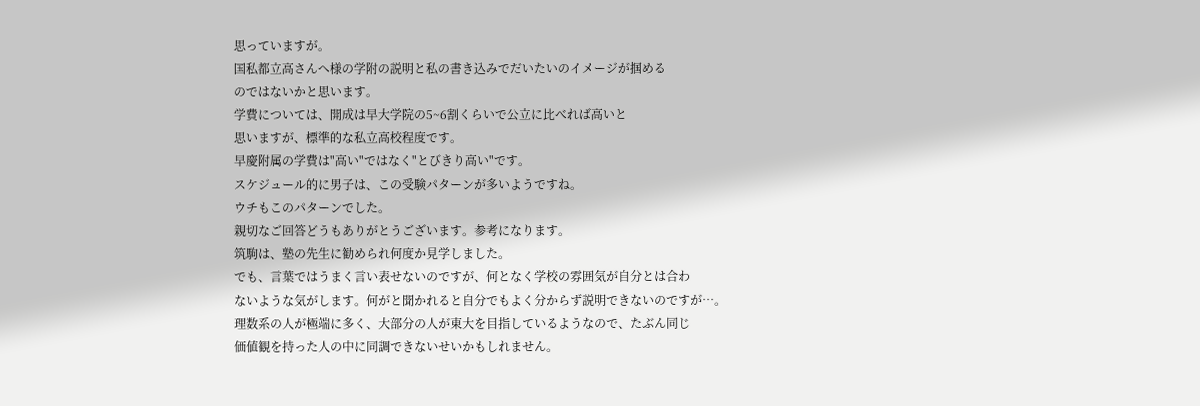思っていますが。
国私都立高さんへ様の学附の説明と私の書き込みでだいたいのイメージが掴める
のではないかと思います。
学費については、開成は早大学院の5~6割くらいで公立に比べれば高いと
思いますが、標準的な私立高校程度です。
早慶附属の学費は"高い"ではなく"とびきり高い"です。
スケジュール的に男子は、この受験パターンが多いようですね。
ウチもこのパターンでした。
親切なご回答どうもありがとうございます。参考になります。
筑駒は、塾の先生に勧められ何度か見学しました。
でも、言葉ではうまく言い表せないのですが、何となく学校の雰囲気が自分とは合わ
ないような気がします。何がと聞かれると自分でもよく分からず説明できないのですが…。
理数系の人が極端に多く、大部分の人が東大を目指しているようなので、たぶん同じ
価値観を持った人の中に同調できないせいかもしれません。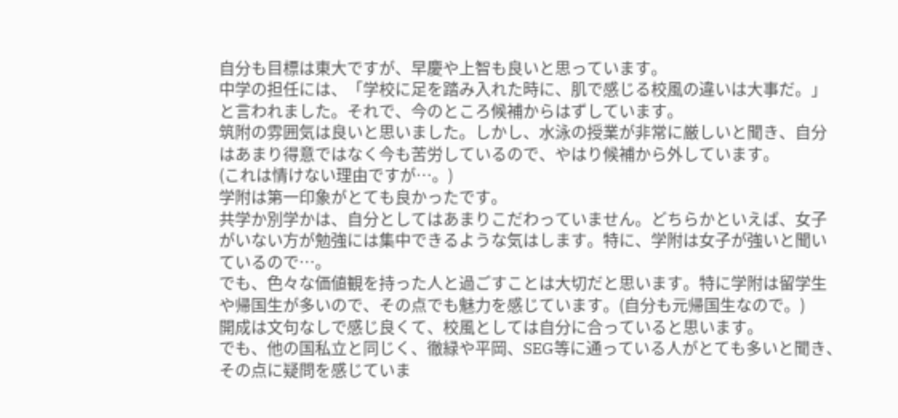自分も目標は東大ですが、早慶や上智も良いと思っています。
中学の担任には、「学校に足を踏み入れた時に、肌で感じる校風の違いは大事だ。」
と言われました。それで、今のところ候補からはずしています。
筑附の雰囲気は良いと思いました。しかし、水泳の授業が非常に厳しいと聞き、自分
はあまり得意ではなく今も苦労しているので、やはり候補から外しています。
(これは情けない理由ですが…。)
学附は第一印象がとても良かったです。
共学か別学かは、自分としてはあまりこだわっていません。どちらかといえば、女子
がいない方が勉強には集中できるような気はします。特に、学附は女子が強いと聞い
ているので…。
でも、色々な価値観を持った人と過ごすことは大切だと思います。特に学附は留学生
や帰国生が多いので、その点でも魅力を感じています。(自分も元帰国生なので。)
開成は文句なしで感じ良くて、校風としては自分に合っていると思います。
でも、他の国私立と同じく、徹緑や平岡、SEG等に通っている人がとても多いと聞き、
その点に疑問を感じていま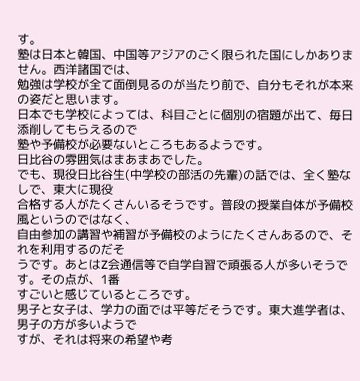す。
塾は日本と韓国、中国等アジアのごく限られた国にしかありません。西洋諸国では、
勉強は学校が全て面倒見るのが当たり前で、自分もそれが本来の姿だと思います。
日本でも学校によっては、科目ごとに個別の宿題が出て、毎日添削してもらえるので
塾や予備校が必要ないところもあるようです。
日比谷の雰囲気はまあまあでした。
でも、現役日比谷生(中学校の部活の先輩)の話では、全く塾なしで、東大に現役
合格する人がたくさんいるそうです。普段の授業自体が予備校風というのではなく、
自由参加の講習や補習が予備校のようにたくさんあるので、それを利用するのだそ
うです。あとはZ会通信等で自学自習で頑張る人が多いそうです。その点が、1番
すごいと感じているところです。
男子と女子は、学力の面では平等だそうです。東大進学者は、男子の方が多いようで
すが、それは将来の希望や考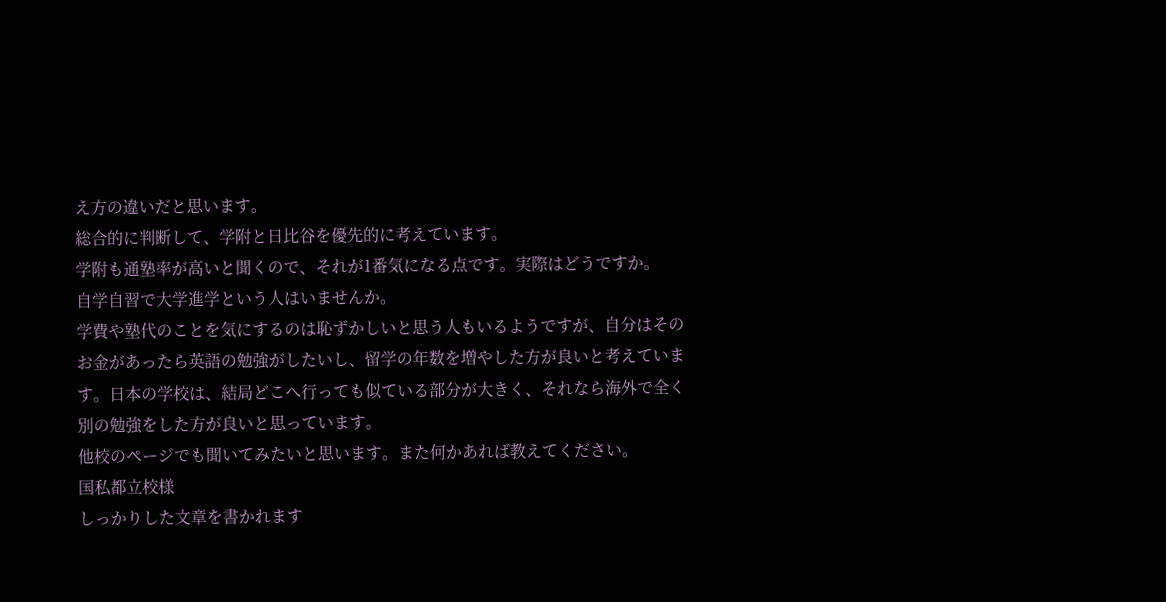え方の違いだと思います。
総合的に判断して、学附と日比谷を優先的に考えています。
学附も通塾率が高いと聞くので、それが1番気になる点です。実際はどうですか。
自学自習で大学進学という人はいませんか。
学費や塾代のことを気にするのは恥ずかしいと思う人もいるようですが、自分はその
お金があったら英語の勉強がしたいし、留学の年数を増やした方が良いと考えていま
す。日本の学校は、結局どこへ行っても似ている部分が大きく、それなら海外で全く
別の勉強をした方が良いと思っています。
他校のページでも聞いてみたいと思います。また何かあれば教えてください。
国私都立校様
しっかりした文章を書かれます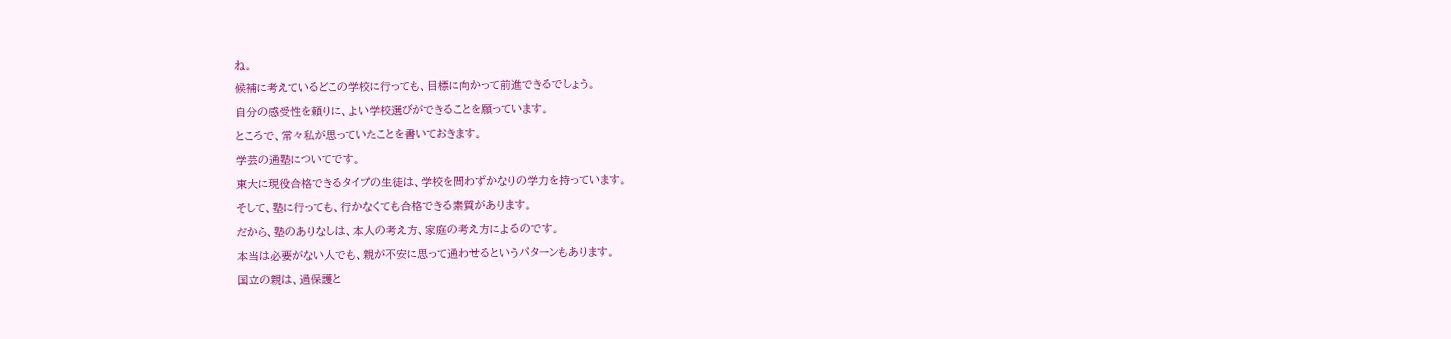ね。
候補に考えているどこの学校に行っても、目標に向かって前進できるでしょう。
自分の感受性を頼りに、よい学校選びができることを願っています。
ところで、常々私が思っていたことを書いておきます。
学芸の通塾についてです。
東大に現役合格できるタイプの生徒は、学校を問わずかなりの学力を持っています。
そして、塾に行っても、行かなくても合格できる素質があります。
だから、塾のありなしは、本人の考え方、家庭の考え方によるのです。
本当は必要がない人でも、親が不安に思って通わせるというパターンもあります。
国立の親は、過保護と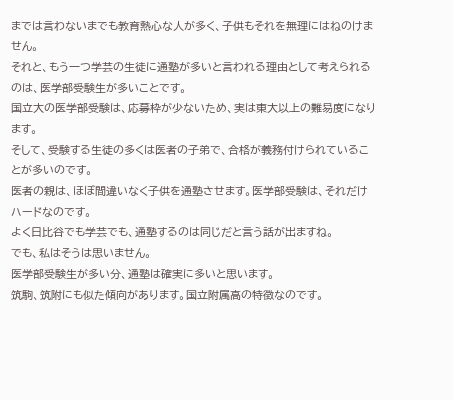までは言わないまでも教育熱心な人が多く、子供もそれを無理にはねのけません。
それと、もう一つ学芸の生徒に通塾が多いと言われる理由として考えられるのは、医学部受験生が多いことです。
国立大の医学部受験は、応募枠が少ないため、実は東大以上の難易度になります。
そして、受験する生徒の多くは医者の子弟で、合格が義務付けられていることが多いのです。
医者の親は、ほぼ間違いなく子供を通塾させます。医学部受験は、それだけハードなのです。
よく日比谷でも学芸でも、通塾するのは同じだと言う話が出ますね。
でも、私はそうは思いません。
医学部受験生が多い分、通塾は確実に多いと思います。
筑駒、筑附にも似た傾向があります。国立附属高の特徴なのです。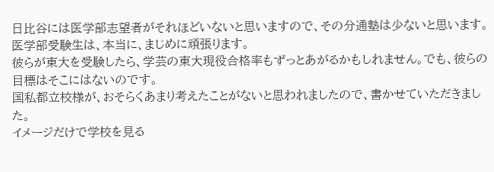日比谷には医学部志望者がそれほどいないと思いますので、その分通塾は少ないと思います。
医学部受験生は、本当に、まじめに頑張ります。
彼らが東大を受験したら、学芸の東大現役合格率もずっとあがるかもしれません。でも、彼らの目標はそこにはないのです。
国私都立校様が、おそらくあまり考えたことがないと思われましたので、書かせていただきました。
イメージだけで学校を見る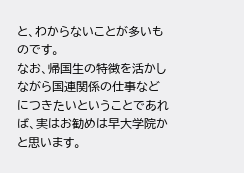と、わからないことが多いものです。
なお、帰国生の特徴を活かしながら国連関係の仕事などにつきたいということであれば、実はお勧めは早大学院かと思います。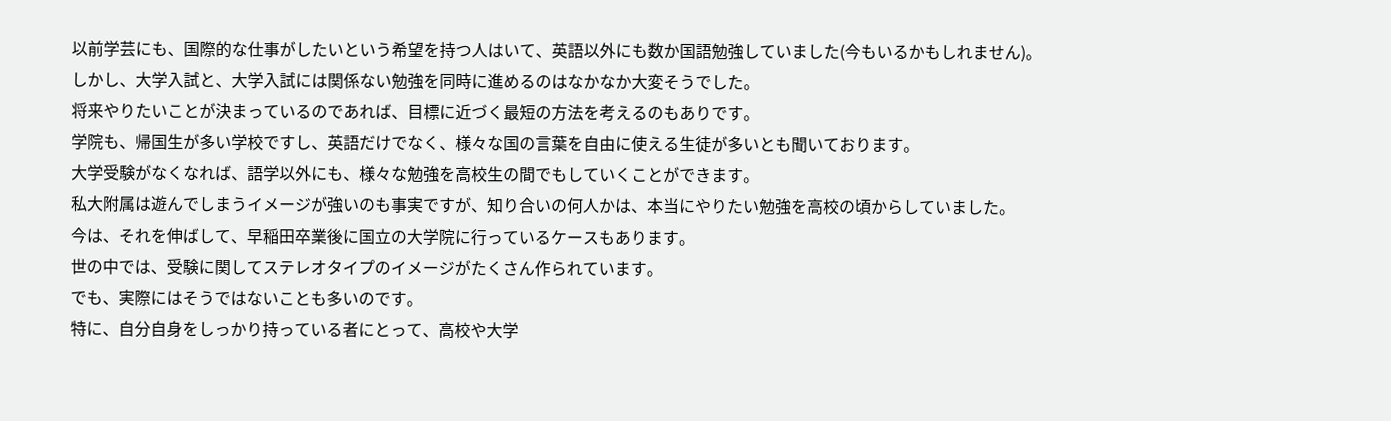以前学芸にも、国際的な仕事がしたいという希望を持つ人はいて、英語以外にも数か国語勉強していました(今もいるかもしれません)。
しかし、大学入試と、大学入試には関係ない勉強を同時に進めるのはなかなか大変そうでした。
将来やりたいことが決まっているのであれば、目標に近づく最短の方法を考えるのもありです。
学院も、帰国生が多い学校ですし、英語だけでなく、様々な国の言葉を自由に使える生徒が多いとも聞いております。
大学受験がなくなれば、語学以外にも、様々な勉強を高校生の間でもしていくことができます。
私大附属は遊んでしまうイメージが強いのも事実ですが、知り合いの何人かは、本当にやりたい勉強を高校の頃からしていました。
今は、それを伸ばして、早稲田卒業後に国立の大学院に行っているケースもあります。
世の中では、受験に関してステレオタイプのイメージがたくさん作られています。
でも、実際にはそうではないことも多いのです。
特に、自分自身をしっかり持っている者にとって、高校や大学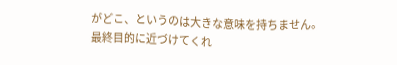がどこ、というのは大きな意味を持ちません。
最終目的に近づけてくれ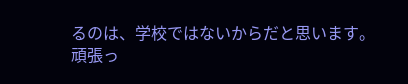るのは、学校ではないからだと思います。
頑張っ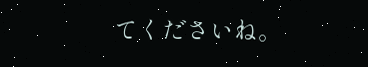てくださいね。